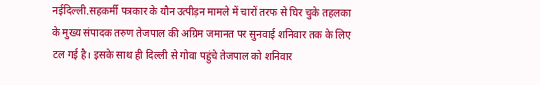नईदिल्ली.सहकर्मी पत्रकार के यौन उत्पीड़न मामले में चारों तरफ से घिर चुके तहलका के मुख्य संपादक तरुण तेजपाल की अग्रिम जमानत पर सुनवाई शनिवार तक के लिए टल गई है। इसके साथ ही दिल्ली से गोवा पहुंचे तेजपाल को शनिवार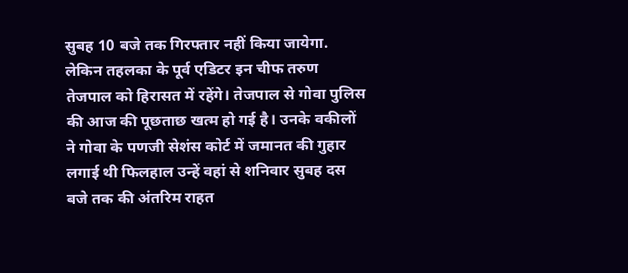सुबह 10 बजे तक गिरफ्तार नहीं किया जायेगा.
लेकिन तहलका के पूर्व एडिटर इन चीफ तरुण तेजपाल को हिरासत में रहेंगे। तेजपाल से गोवा पुलिस की आज की पूछताछ खत्म हो गई है। उनके वकीलों ने गोवा के पणजी सेशंस कोर्ट में जमानत की गुहार लगाई थी फिलहाल उन्हें वहां से शनिवार सुबह दस बजे तक की अंतरिम राहत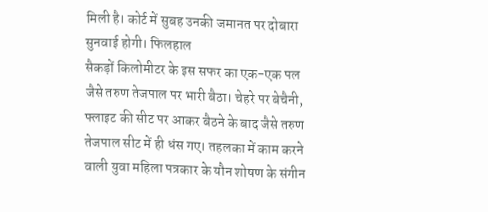मिली है। कोर्ट में सुबह उनकी जमानत पर दोबारा सुनवाई होगी। फिलहाल
सैकड़ों किलोमीटर के इस सफर का एक-एक पल जैसे तरुण तेजपाल पर भारी बैठा। चेहरे पर बेचैनी, फ्लाइट की सीट पर आकर बैठने के बाद जैसे तरुण तेजपाल सीट में ही धंस गए। तहलका में काम करने वाली युवा महिला पत्रकार के यौन शोषण के संगीन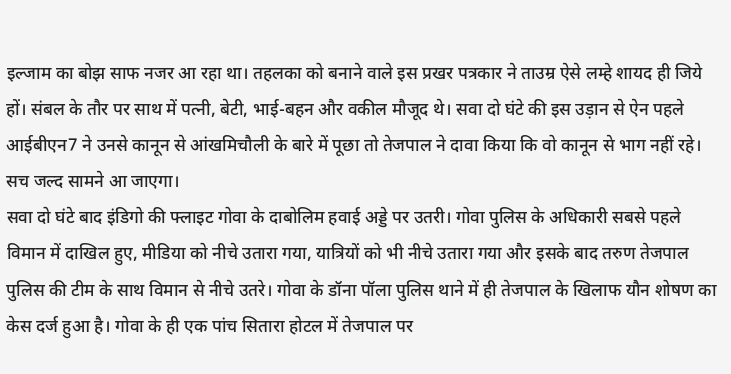इल्जाम का बोझ साफ नजर आ रहा था। तहलका को बनाने वाले इस प्रखर पत्रकार ने ताउम्र ऐसे लम्हे शायद ही जिये हों। संबल के तौर पर साथ में पत्नी, बेटी, भाई-बहन और वकील मौजूद थे। सवा दो घंटे की इस उड़ान से ऐन पहले आईबीएन7 ने उनसे कानून से आंखमिचौली के बारे में पूछा तो तेजपाल ने दावा किया कि वो कानून से भाग नहीं रहे। सच जल्द सामने आ जाएगा।
सवा दो घंटे बाद इंडिगो की फ्लाइट गोवा के दाबोलिम हवाई अड्डे पर उतरी। गोवा पुलिस के अधिकारी सबसे पहले विमान में दाखिल हुए, मीडिया को नीचे उतारा गया, यात्रियों को भी नीचे उतारा गया और इसके बाद तरुण तेजपाल पुलिस की टीम के साथ विमान से नीचे उतरे। गोवा के डॉना पॉला पुलिस थाने में ही तेजपाल के खिलाफ यौन शोषण का केस दर्ज हुआ है। गोवा के ही एक पांच सितारा होटल में तेजपाल पर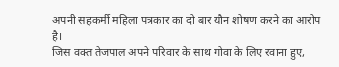अपनी सहकर्मी महिला पत्रकार का दो बार यौन शोषण करने का आरोप है।
जिस वक्त तेजपाल अपने परिवार के साथ गोवा के लिए रवाना हुए,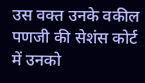उस वक्त उनके वकील पणजी की सेशंस कोर्ट में उनको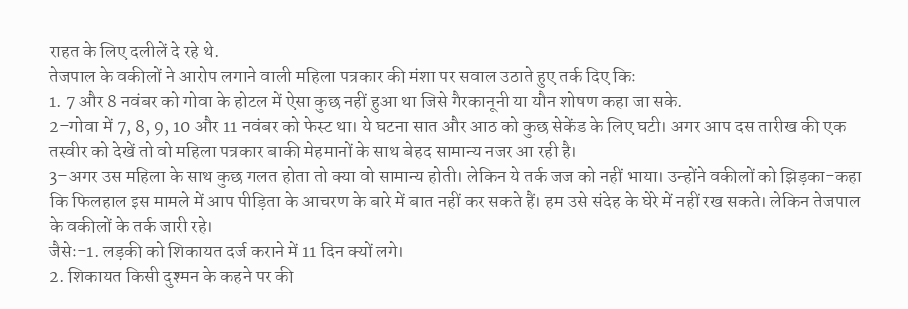राहत के लिए दलीलें दे रहे थे.
तेजपाल के वकीलों ने आरोप लगाने वाली महिला पत्रकार की मंशा पर सवाल उठाते हुए तर्क दिए किः
1. 7 और 8 नवंबर को गोवा के होटल में ऐसा कुछ नहीं हुआ था जिसे गैरकानूनी या यौन शोषण कहा जा सके.
2–गोवा में 7, 8, 9, 10 और 11 नवंबर को फेस्ट था। ये घटना सात और आठ को कुछ सेकेंड के लिए घटी। अगर आप दस तारीख की एक तस्वीर को देखें तो वो महिला पत्रकार बाकी मेहमानों के साथ बेहद सामान्य नजर आ रही है।
3–अगर उस महिला के साथ कुछ गलत होता तो क्या वो सामान्य होती। लेकिन ये तर्क जज को नहीं भाया। उन्होंने वकीलों को झिड़का-कहा कि फिलहाल इस मामले में आप पीड़िता के आचरण के बारे में बात नहीं कर सकते हैं। हम उसे संदेह के घेरे में नहीं रख सकते। लेकिन तेजपाल के वकीलों के तर्क जारी रहे।
जैसेः-1. लड़की को शिकायत दर्ज कराने में 11 दिन क्यों लगे।
2. शिकायत किसी दुश्मन के कहने पर की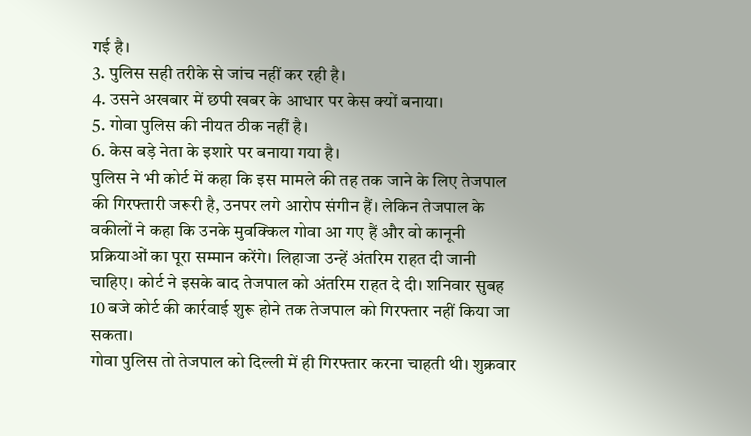गई है।
3. पुलिस सही तरीके से जांच नहीं कर रही है।
4. उसने अखबार में छपी खबर के आधार पर केस क्यों बनाया।
5. गोवा पुलिस की नीयत ठीक नहीं है।
6. केस बड़े नेता के इशारे पर बनाया गया है।
पुलिस ने भी कोर्ट में कहा कि इस मामले की तह तक जाने के लिए तेजपाल की गिरफ्तारी जरूरी है, उनपर लगे आरोप संगीन हैं। लेकिन तेजपाल के वकीलों ने कहा कि उनके मुवक्किल गोवा आ गए हैं और वो कानूनी प्रक्रियाओं का पूरा सम्मान करेंगे। लिहाजा उन्हें अंतरिम राहत दी जानी चाहिए। कोर्ट ने इसके बाद तेजपाल को अंतरिम राहत दे दी। शनिवार सुबह 10 बजे कोर्ट की कार्रवाई शुरू होने तक तेजपाल को गिरफ्तार नहीं किया जा सकता।
गोवा पुलिस तो तेजपाल को दिल्ली में ही गिरफ्तार करना चाहती थी। शुक्रवार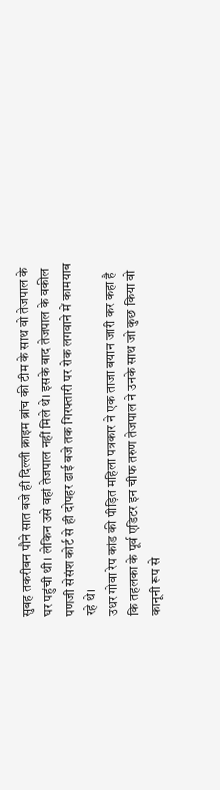सुबह तकरीबन पौने सात बजे ही दिल्ली क्राइम ब्रांच की टीम के साथ वो तेजपाल के घर पहुंची थी। लेकिन उसे वहां तेजपाल नहीं मिले थे। इसके बाद तेजपाल के वकील पणजी सेसंश कोर्ट से ही दोपहर ढाई बजे तक गिरफ्तारी पर रोक लगवाने में कामयाब रहे थे।
उधर गोवा रेप कांड की पीड़ित महिला पत्रकार ने एक ताजा बयान जारी कर कहा है कि तहलका के पूर्व एडिटर इन चीफ तरुण तेजपाल ने उनके साथ जो कुछ किया वो कानूनी रूप से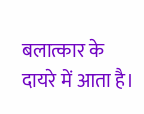बलात्कार के दायरे में आता है।